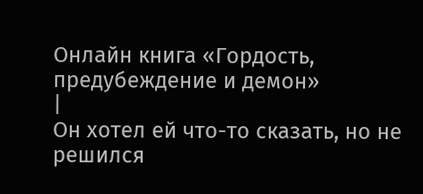Онлайн книга «Гордость, предубеждение и демон»
|
Он хотел ей что-то сказать, но не решился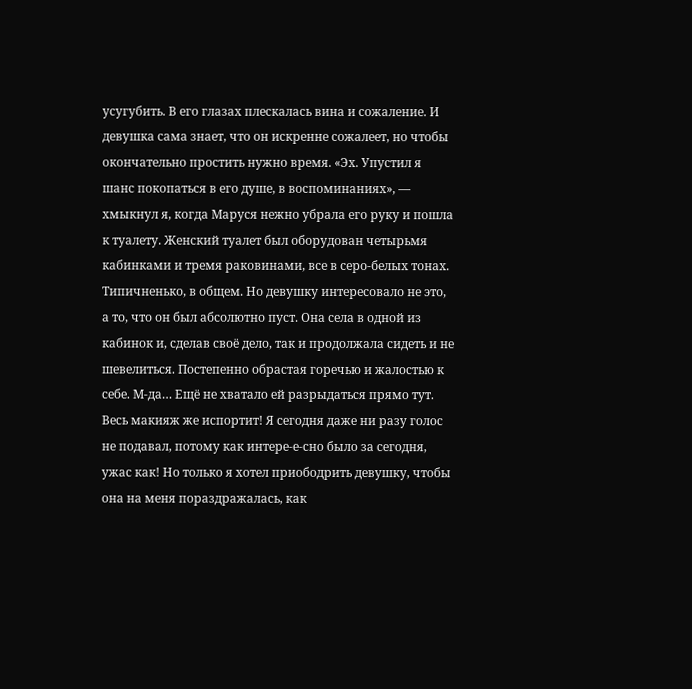усугубить. В его глазах плескалась вина и сожаление. И девушка сама знает, что он искренне сожалеет, но чтобы окончательно простить нужно время. «Эх. Упустил я шанс покопаться в его душе, в воспоминаниях», — хмыкнул я, когда Маруся нежно убрала его руку и пошла к туалету. Женский туалет был оборудован четырьмя кабинками и тремя раковинами, все в серо-белых тонах. Типичненько, в общем. Но девушку интересовало не это, а то, что он был абсолютно пуст. Она села в одной из кабинок и, сделав своё дело, так и продолжала сидеть и не шевелиться. Постепенно обрастая горечью и жалостью к себе. М-да… Ещё не хватало ей разрыдаться прямо тут. Весь макияж же испортит! Я сегодня даже ни разу голос не подавал, потому как интере-е-сно было за сегодня, ужас как! Но только я хотел приободрить девушку, чтобы она на меня пораздражалась, как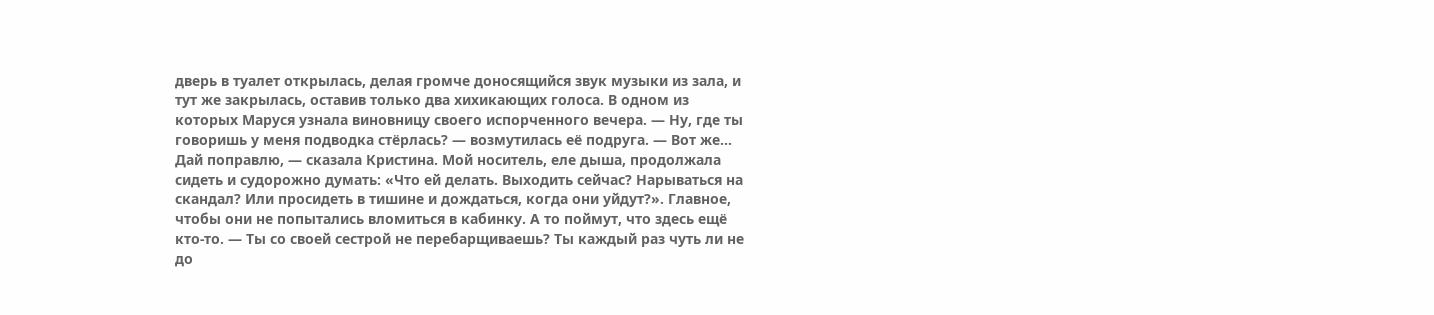дверь в туалет открылась, делая громче доносящийся звук музыки из зала, и тут же закрылась, оставив только два хихикающих голоса. В одном из которых Маруся узнала виновницу своего испорченного вечера. — Ну, где ты говоришь у меня подводка стёрлась? — возмутилась её подруга. — Вот же… Дай поправлю, — сказала Кристина. Мой носитель, еле дыша, продолжала сидеть и судорожно думать: «Что ей делать. Выходить сейчас? Нарываться на скандал? Или просидеть в тишине и дождаться, когда они уйдут?». Главное, чтобы они не попытались вломиться в кабинку. А то поймут, что здесь ещё кто-то. — Ты со своей сестрой не перебарщиваешь? Ты каждый раз чуть ли не до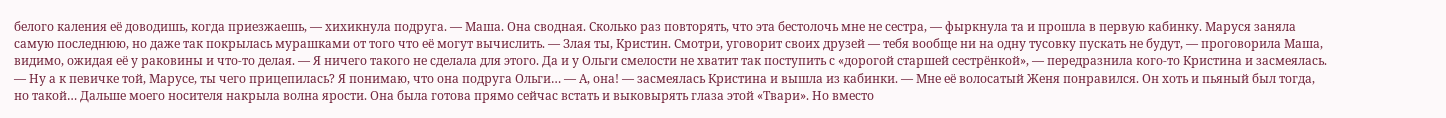белого каления её доводишь, когда приезжаешь, — хихикнула подруга. — Маша. Она сводная. Сколько раз повторять, что эта бестолочь мне не сестра, — фыркнула та и прошла в первую кабинку. Маруся заняла самую последнюю, но даже так покрылась мурашками от того что её могут вычислить. — Злая ты, Кристин. Смотри, уговорит своих друзей — тебя вообще ни на одну тусовку пускать не будут, — проговорила Маша, видимо, ожидая её у раковины и что-то делая. — Я ничего такого не сделала для этого. Да и у Ольги смелости не хватит так поступить с «дорогой старшей сестрёнкой», — передразнила кого-то Кристина и засмеялась. — Ну а к певичке той, Марусе, ты чего прицепилась? Я понимаю, что она подруга Ольги… — А, она! — засмеялась Кристина и вышла из кабинки. — Мне её волосатый Женя понравился. Он хоть и пьяный был тогда, но такой… Дальше моего носителя накрыла волна ярости. Она была готова прямо сейчас встать и выковырять глаза этой «Твари». Но вместо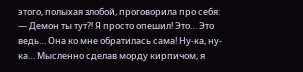этого, полыхая злобой, проговорила про себя: — Демон ты тут⁈ Я просто опешил! Это… Это ведь… Она ко мне обратилась сама! Ну-ка, ну-ка… Мысленно сделав морду кирпичом, я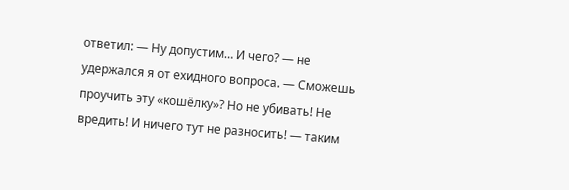ответил: — Ну допустим… И чего? — не удержался я от ехидного вопроса. — Сможешь проучить эту «кошёлку»? Но не убивать! Не вредить! И ничего тут не разносить! — таким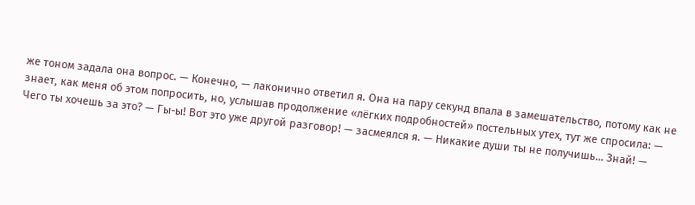же тоном задала она вопрос. — Конечно, — лаконично ответил я. Она на пару секунд впала в замешательство, потому как не знает, как меня об этом попросить, но, услышав продолжение «лёгких подробностей» постельных утех, тут же спросила: — Чего ты хочешь за это? — Гы-ы! Вот это уже другой разговор! — засмеялся я. — Никакие души ты не получишь… Знай! —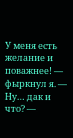У меня есть желание и поважнее! — фыркнул я. — Ну… дак и что? —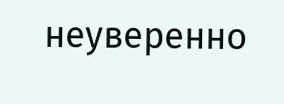неуверенно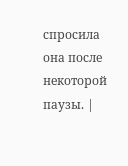спросила она после некоторой паузы. |